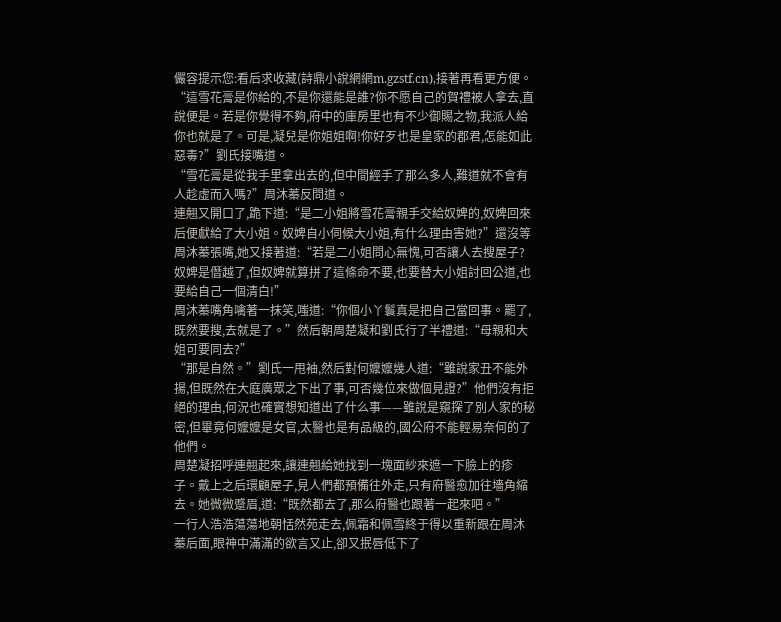儼容提示您:看后求收藏(詩鼎小說網網m.gzstf.cn),接著再看更方便。
“這雪花膏是你給的,不是你還能是誰?你不愿自己的賀禮被人拿去,直說便是。若是你覺得不夠,府中的庫房里也有不少御賜之物,我派人給你也就是了。可是,凝兒是你姐姐啊!你好歹也是皇家的郡君,怎能如此惡毒?”劉氏接嘴道。
“雪花膏是從我手里拿出去的,但中間經手了那么多人,難道就不會有人趁虛而入嗎?”周沐蓁反問道。
連翹又開口了,跪下道:“是二小姐將雪花膏親手交給奴婢的,奴婢回來后便獻給了大小姐。奴婢自小伺候大小姐,有什么理由害她?”還沒等周沐蓁張嘴,她又接著道:“若是二小姐問心無愧,可否讓人去搜屋子?奴婢是僭越了,但奴婢就算拼了這條命不要,也要替大小姐討回公道,也要給自己一個清白!”
周沐蓁嘴角噙著一抹笑,嗤道:“你個小丫鬟真是把自己當回事。罷了,既然要搜,去就是了。”然后朝周楚凝和劉氏行了半禮道:“母親和大姐可要同去?”
“那是自然。”劉氏一甩袖,然后對何嬤嬤幾人道:“雖說家丑不能外揚,但既然在大庭廣眾之下出了事,可否幾位來做個見證?”他們沒有拒絕的理由,何況也確實想知道出了什么事——雖說是窺探了別人家的秘密,但畢竟何嬤嬤是女官,太醫也是有品級的,國公府不能輕易奈何的了他們。
周楚凝招呼連翹起來,讓連翹給她找到一塊面紗來遮一下臉上的疹子。戴上之后環顧屋子,見人們都預備往外走,只有府醫愈加往墻角縮去。她微微蹙眉,道:“既然都去了,那么府醫也跟著一起來吧。”
一行人浩浩蕩蕩地朝恬然苑走去,佩霜和佩雪終于得以重新跟在周沐蓁后面,眼神中滿滿的欲言又止,卻又抿唇低下了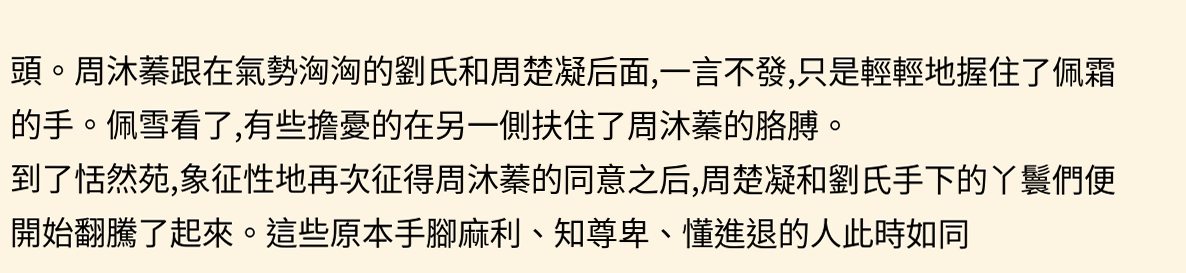頭。周沐蓁跟在氣勢洶洶的劉氏和周楚凝后面,一言不發,只是輕輕地握住了佩霜的手。佩雪看了,有些擔憂的在另一側扶住了周沐蓁的胳膊。
到了恬然苑,象征性地再次征得周沐蓁的同意之后,周楚凝和劉氏手下的丫鬟們便開始翻騰了起來。這些原本手腳麻利、知尊卑、懂進退的人此時如同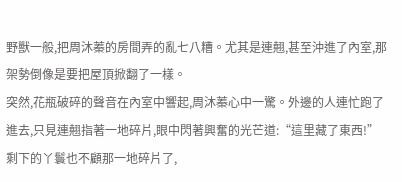野獸一般,把周沐蓁的房間弄的亂七八糟。尤其是連翹,甚至沖進了內室,那架勢倒像是要把屋頂掀翻了一樣。
突然,花瓶破碎的聲音在內室中響起,周沐蓁心中一驚。外邊的人連忙跑了進去,只見連翹指著一地碎片,眼中閃著興奮的光芒道:“這里藏了東西!”
剩下的丫鬟也不顧那一地碎片了,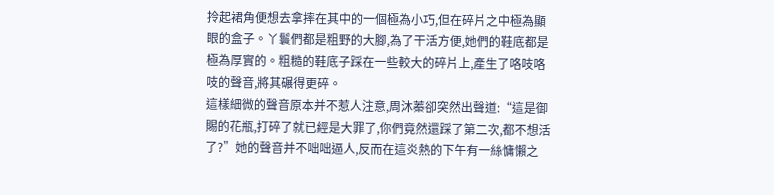拎起裙角便想去拿摔在其中的一個極為小巧,但在碎片之中極為顯眼的盒子。丫鬟們都是粗野的大腳,為了干活方便,她們的鞋底都是極為厚實的。粗糙的鞋底子踩在一些較大的碎片上,產生了咯吱咯吱的聲音,將其碾得更碎。
這樣細微的聲音原本并不惹人注意,周沐蓁卻突然出聲道:“這是御賜的花瓶,打碎了就已經是大罪了,你們竟然還踩了第二次,都不想活了?”她的聲音并不咄咄逼人,反而在這炎熱的下午有一絲慵懶之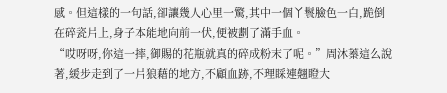感。但這樣的一句話,卻讓幾人心里一驚,其中一個丫鬟臉色一白,跪倒在碎瓷片上,身子本能地向前一伏,便被劃了滿手血。
“哎呀呀,你這一摔,御賜的花瓶就真的碎成粉末了呢。”周沐蓁這么說著,緩步走到了一片狼藉的地方,不顧血跡,不理睬連翹瞪大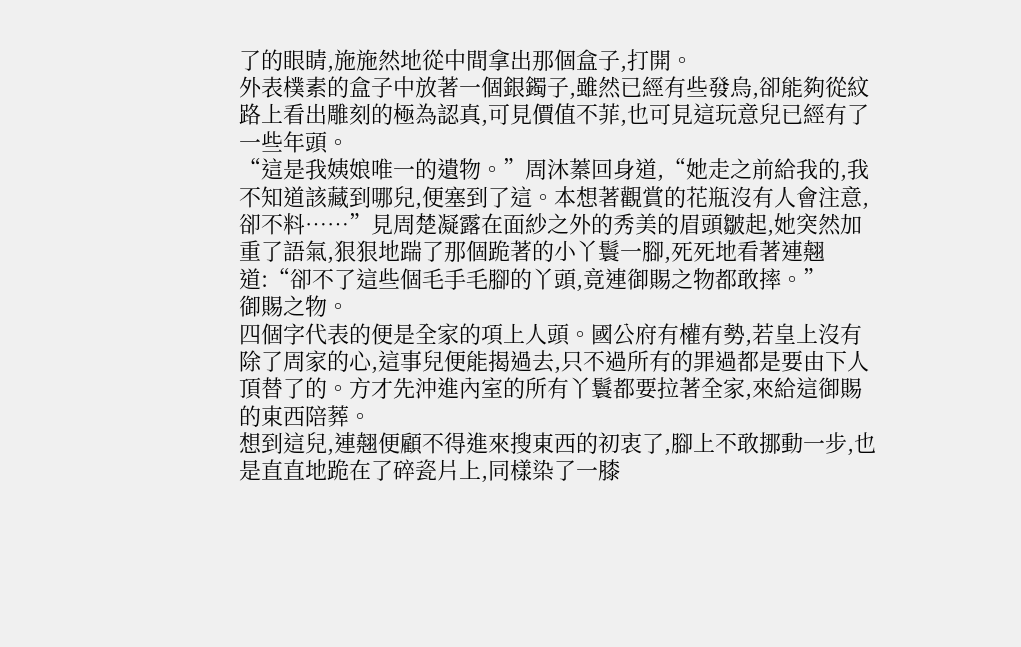了的眼睛,施施然地從中間拿出那個盒子,打開。
外表樸素的盒子中放著一個銀鐲子,雖然已經有些發烏,卻能夠從紋路上看出雕刻的極為認真,可見價值不菲,也可見這玩意兒已經有了一些年頭。
“這是我姨娘唯一的遺物。”周沐蓁回身道,“她走之前給我的,我不知道該藏到哪兒,便塞到了這。本想著觀賞的花瓶沒有人會注意,卻不料……”見周楚凝露在面紗之外的秀美的眉頭皺起,她突然加重了語氣,狠狠地踹了那個跪著的小丫鬟一腳,死死地看著連翹道:“卻不了這些個毛手毛腳的丫頭,竟連御賜之物都敢摔。”
御賜之物。
四個字代表的便是全家的項上人頭。國公府有權有勢,若皇上沒有除了周家的心,這事兒便能揭過去,只不過所有的罪過都是要由下人頂替了的。方才先沖進內室的所有丫鬟都要拉著全家,來給這御賜的東西陪葬。
想到這兒,連翹便顧不得進來搜東西的初衷了,腳上不敢挪動一步,也是直直地跪在了碎瓷片上,同樣染了一膝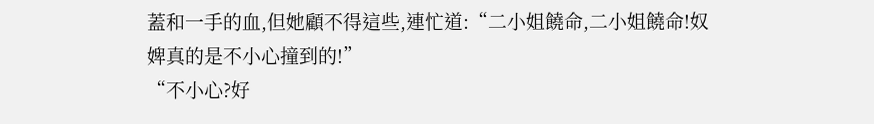蓋和一手的血,但她顧不得這些,連忙道:“二小姐饒命,二小姐饒命!奴婢真的是不小心撞到的!”
“不小心?好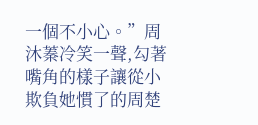一個不小心。”周沐蓁冷笑一聲,勾著嘴角的樣子讓從小欺負她慣了的周楚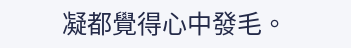凝都覺得心中發毛。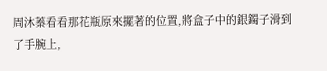周沐蓁看看那花瓶原來擺著的位置,將盒子中的銀鐲子滑到了手腕上,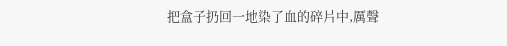把盒子扔回一地染了血的碎片中,厲聲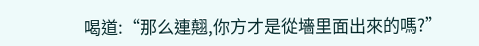喝道:“那么連翹,你方才是從墻里面出來的嗎?”